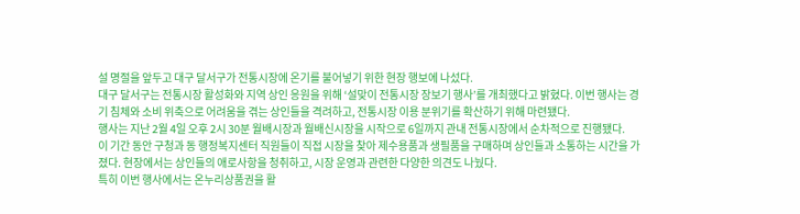설 명절을 앞두고 대구 달서구가 전통시장에 온기를 불어넣기 위한 현장 행보에 나섰다.
대구 달서구는 전통시장 활성화와 지역 상인 응원을 위해 ‘설맞이 전통시장 장보기 행사’를 개최했다고 밝혔다. 이번 행사는 경기 침체와 소비 위축으로 어려움을 겪는 상인들을 격려하고, 전통시장 이용 분위기를 확산하기 위해 마련됐다.
행사는 지난 2월 4일 오후 2시 30분 월배시장과 월배신시장을 시작으로 6일까지 관내 전통시장에서 순차적으로 진행됐다.
이 기간 동안 구청과 동 행정복지센터 직원들이 직접 시장을 찾아 제수용품과 생필품을 구매하며 상인들과 소통하는 시간을 가졌다. 현장에서는 상인들의 애로사항을 청취하고, 시장 운영과 관련한 다양한 의견도 나눴다.
특히 이번 행사에서는 온누리상품권을 활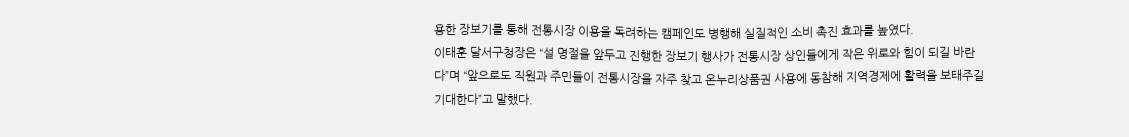용한 장보기를 통해 전통시장 이용을 독려하는 캠페인도 병행해 실질적인 소비 촉진 효과를 높였다.
이태훈 달서구청장은 “설 명절을 앞두고 진행한 장보기 행사가 전통시장 상인들에게 작은 위로와 힘이 되길 바란다”며 “앞으로도 직원과 주민들이 전통시장을 자주 찾고 온누리상품권 사용에 동참해 지역경제에 활력을 보태주길 기대한다”고 말했다.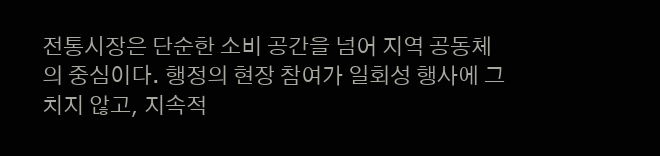전통시장은 단순한 소비 공간을 넘어 지역 공동체의 중심이다. 행정의 현장 참여가 일회성 행사에 그치지 않고, 지속적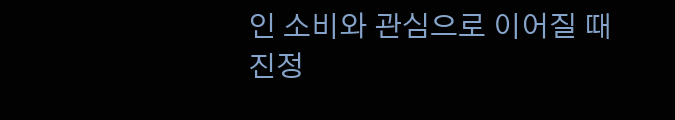인 소비와 관심으로 이어질 때 진정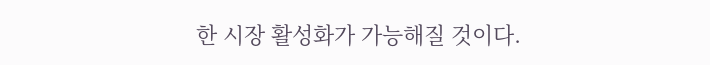한 시장 활성화가 가능해질 것이다.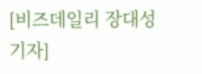[비즈데일리 장대성 기자]